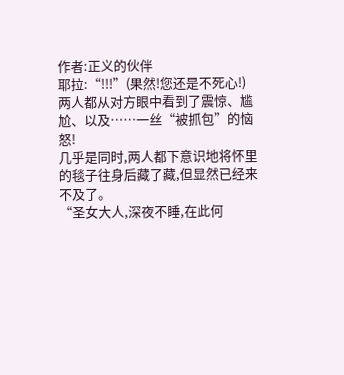作者:正义的伙伴
耶拉:“!!!”(果然!您还是不死心!)
两人都从对方眼中看到了震惊、尴尬、以及……一丝“被抓包”的恼怒!
几乎是同时,两人都下意识地将怀里的毯子往身后藏了藏,但显然已经来不及了。
“圣女大人,深夜不睡,在此何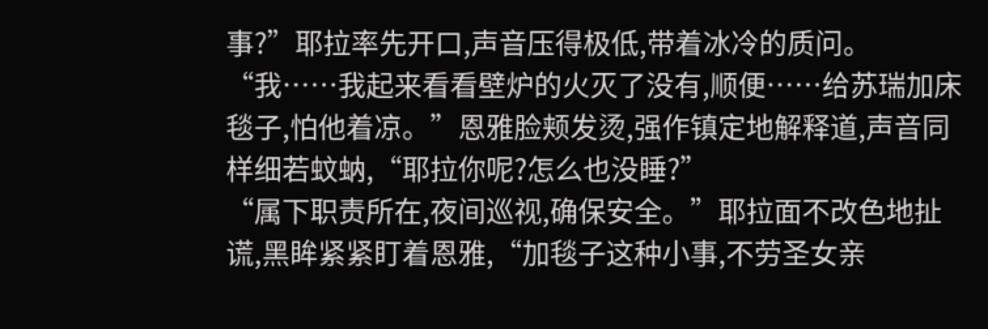事?”耶拉率先开口,声音压得极低,带着冰冷的质问。
“我……我起来看看壁炉的火灭了没有,顺便……给苏瑞加床毯子,怕他着凉。”恩雅脸颊发烫,强作镇定地解释道,声音同样细若蚊蚋,“耶拉你呢?怎么也没睡?”
“属下职责所在,夜间巡视,确保安全。”耶拉面不改色地扯谎,黑眸紧紧盯着恩雅,“加毯子这种小事,不劳圣女亲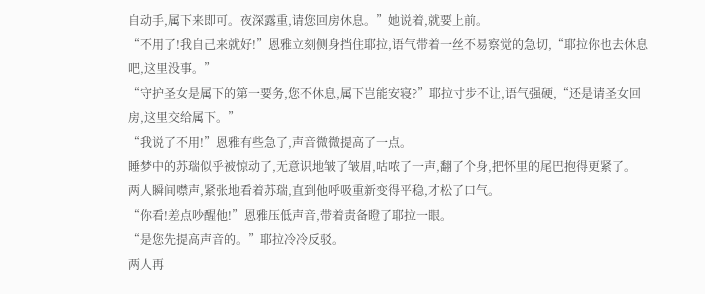自动手,属下来即可。夜深露重,请您回房休息。”她说着,就要上前。
“不用了!我自己来就好!”恩雅立刻侧身挡住耶拉,语气带着一丝不易察觉的急切,“耶拉你也去休息吧,这里没事。”
“守护圣女是属下的第一要务,您不休息,属下岂能安寝?”耶拉寸步不让,语气强硬,“还是请圣女回房,这里交给属下。”
“我说了不用!”恩雅有些急了,声音微微提高了一点。
睡梦中的苏瑞似乎被惊动了,无意识地皱了皱眉,咕哝了一声,翻了个身,把怀里的尾巴抱得更紧了。
两人瞬间噤声,紧张地看着苏瑞,直到他呼吸重新变得平稳,才松了口气。
“你看!差点吵醒他!”恩雅压低声音,带着责备瞪了耶拉一眼。
“是您先提高声音的。”耶拉冷冷反驳。
两人再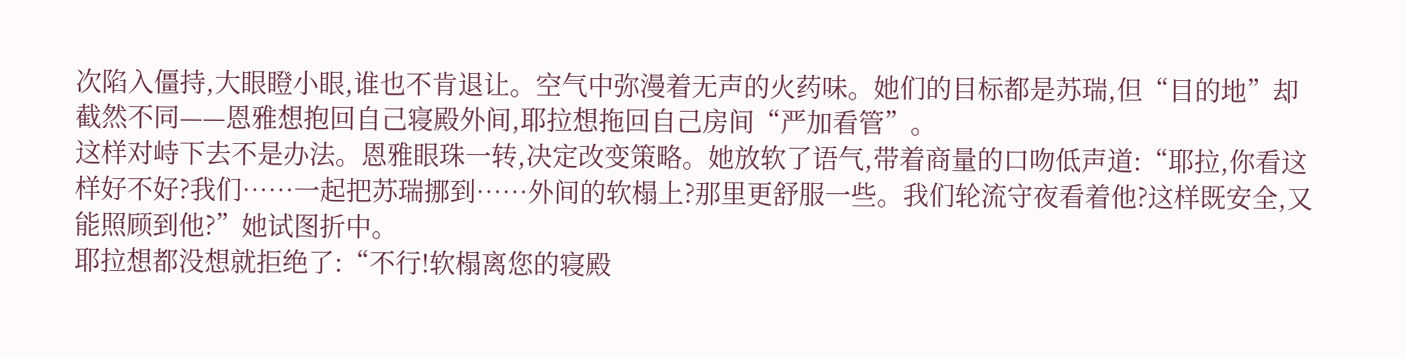次陷入僵持,大眼瞪小眼,谁也不肯退让。空气中弥漫着无声的火药味。她们的目标都是苏瑞,但“目的地”却截然不同——恩雅想抱回自己寝殿外间,耶拉想拖回自己房间“严加看管”。
这样对峙下去不是办法。恩雅眼珠一转,决定改变策略。她放软了语气,带着商量的口吻低声道:“耶拉,你看这样好不好?我们……一起把苏瑞挪到……外间的软榻上?那里更舒服一些。我们轮流守夜看着他?这样既安全,又能照顾到他?”她试图折中。
耶拉想都没想就拒绝了:“不行!软榻离您的寝殿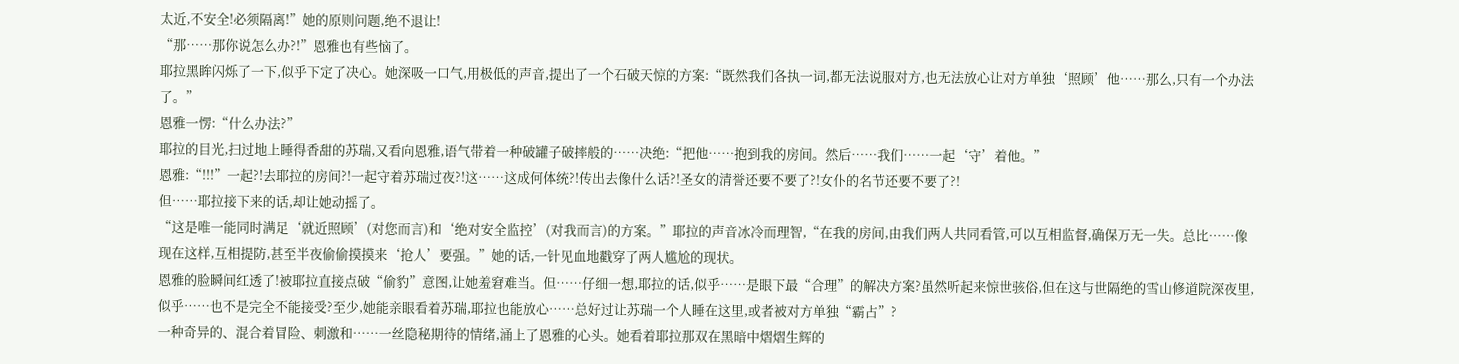太近,不安全!必须隔离!”她的原则问题,绝不退让!
“那……那你说怎么办?!”恩雅也有些恼了。
耶拉黑眸闪烁了一下,似乎下定了决心。她深吸一口气,用极低的声音,提出了一个石破天惊的方案:“既然我们各执一词,都无法说服对方,也无法放心让对方单独‘照顾’他……那么,只有一个办法了。”
恩雅一愣:“什么办法?”
耶拉的目光,扫过地上睡得香甜的苏瑞,又看向恩雅,语气带着一种破罐子破摔般的……决绝:“把他……抱到我的房间。然后……我们……一起‘守’着他。”
恩雅:“!!!”一起?!去耶拉的房间?!一起守着苏瑞过夜?!这……这成何体统?!传出去像什么话?!圣女的清誉还要不要了?!女仆的名节还要不要了?!
但……耶拉接下来的话,却让她动摇了。
“这是唯一能同时满足‘就近照顾’(对您而言)和‘绝对安全监控’(对我而言)的方案。”耶拉的声音冰冷而理智,“在我的房间,由我们两人共同看管,可以互相监督,确保万无一失。总比……像现在这样,互相提防,甚至半夜偷偷摸摸来‘抢人’要强。”她的话,一针见血地戳穿了两人尴尬的现状。
恩雅的脸瞬间红透了!被耶拉直接点破“偷豹”意图,让她羞窘难当。但……仔细一想,耶拉的话,似乎……是眼下最“合理”的解决方案?虽然听起来惊世骇俗,但在这与世隔绝的雪山修道院深夜里,似乎……也不是完全不能接受?至少,她能亲眼看着苏瑞,耶拉也能放心……总好过让苏瑞一个人睡在这里,或者被对方单独“霸占”?
一种奇异的、混合着冒险、刺激和……一丝隐秘期待的情绪,涌上了恩雅的心头。她看着耶拉那双在黑暗中熠熠生辉的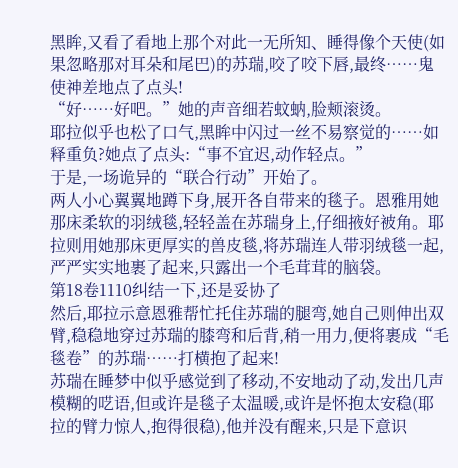黑眸,又看了看地上那个对此一无所知、睡得像个天使(如果忽略那对耳朵和尾巴)的苏瑞,咬了咬下唇,最终……鬼使神差地点了点头!
“好……好吧。”她的声音细若蚊蚋,脸颊滚烫。
耶拉似乎也松了口气,黑眸中闪过一丝不易察觉的……如释重负?她点了点头:“事不宜迟,动作轻点。”
于是,一场诡异的“联合行动”开始了。
两人小心翼翼地蹲下身,展开各自带来的毯子。恩雅用她那床柔软的羽绒毯,轻轻盖在苏瑞身上,仔细掖好被角。耶拉则用她那床更厚实的兽皮毯,将苏瑞连人带羽绒毯一起,严严实实地裹了起来,只露出一个毛茸茸的脑袋。
第18卷1110纠结一下,还是妥协了
然后,耶拉示意恩雅帮忙托住苏瑞的腿弯,她自己则伸出双臂,稳稳地穿过苏瑞的膝弯和后背,稍一用力,便将裹成“毛毯卷”的苏瑞……打横抱了起来!
苏瑞在睡梦中似乎感觉到了移动,不安地动了动,发出几声模糊的呓语,但或许是毯子太温暖,或许是怀抱太安稳(耶拉的臂力惊人,抱得很稳),他并没有醒来,只是下意识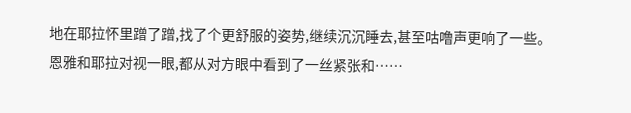地在耶拉怀里蹭了蹭,找了个更舒服的姿势,继续沉沉睡去,甚至咕噜声更响了一些。
恩雅和耶拉对视一眼,都从对方眼中看到了一丝紧张和……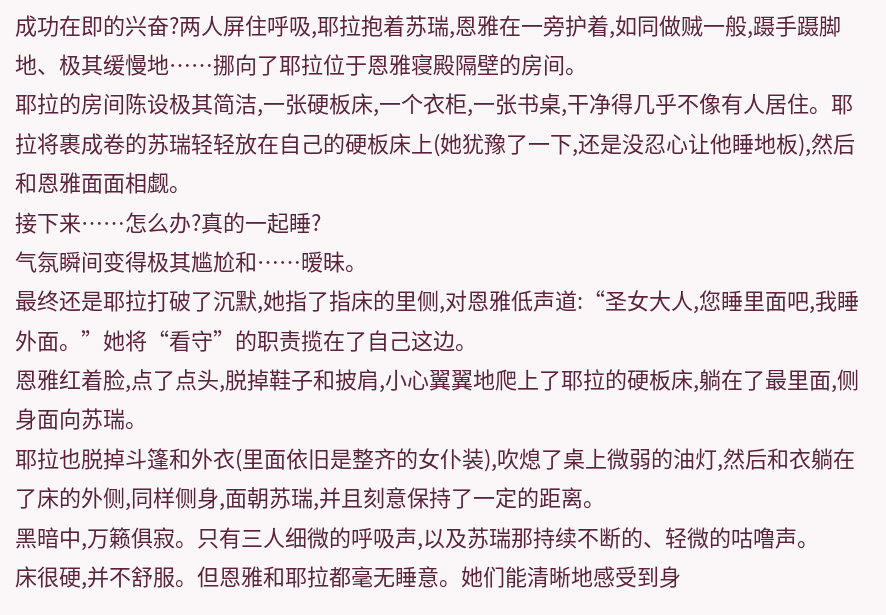成功在即的兴奋?两人屏住呼吸,耶拉抱着苏瑞,恩雅在一旁护着,如同做贼一般,蹑手蹑脚地、极其缓慢地……挪向了耶拉位于恩雅寝殿隔壁的房间。
耶拉的房间陈设极其简洁,一张硬板床,一个衣柜,一张书桌,干净得几乎不像有人居住。耶拉将裹成卷的苏瑞轻轻放在自己的硬板床上(她犹豫了一下,还是没忍心让他睡地板),然后和恩雅面面相觑。
接下来……怎么办?真的一起睡?
气氛瞬间变得极其尴尬和……暧昧。
最终还是耶拉打破了沉默,她指了指床的里侧,对恩雅低声道:“圣女大人,您睡里面吧,我睡外面。”她将“看守”的职责揽在了自己这边。
恩雅红着脸,点了点头,脱掉鞋子和披肩,小心翼翼地爬上了耶拉的硬板床,躺在了最里面,侧身面向苏瑞。
耶拉也脱掉斗篷和外衣(里面依旧是整齐的女仆装),吹熄了桌上微弱的油灯,然后和衣躺在了床的外侧,同样侧身,面朝苏瑞,并且刻意保持了一定的距离。
黑暗中,万籁俱寂。只有三人细微的呼吸声,以及苏瑞那持续不断的、轻微的咕噜声。
床很硬,并不舒服。但恩雅和耶拉都毫无睡意。她们能清晰地感受到身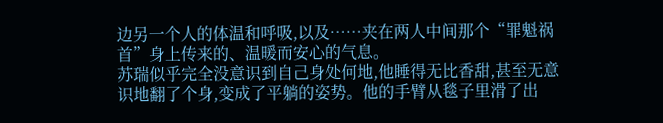边另一个人的体温和呼吸,以及……夹在两人中间那个“罪魁祸首”身上传来的、温暖而安心的气息。
苏瑞似乎完全没意识到自己身处何地,他睡得无比香甜,甚至无意识地翻了个身,变成了平躺的姿势。他的手臂从毯子里滑了出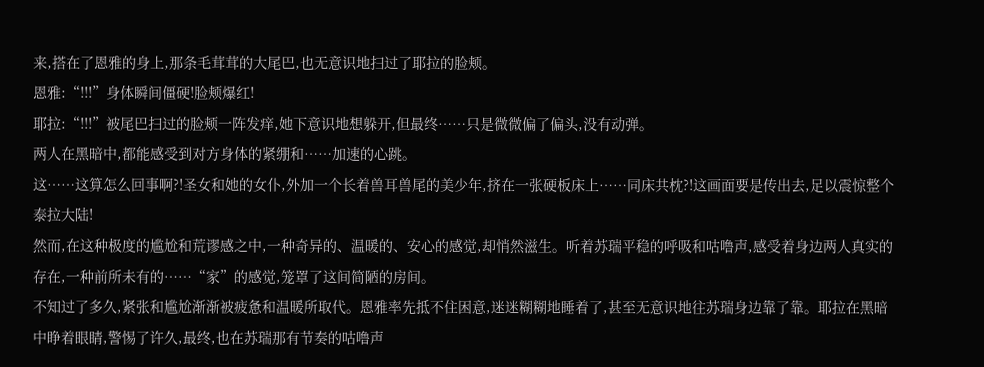来,搭在了恩雅的身上,那条毛茸茸的大尾巴,也无意识地扫过了耶拉的脸颊。
恩雅:“!!!”身体瞬间僵硬!脸颊爆红!
耶拉:“!!!”被尾巴扫过的脸颊一阵发痒,她下意识地想躲开,但最终……只是微微偏了偏头,没有动弹。
两人在黑暗中,都能感受到对方身体的紧绷和……加速的心跳。
这……这算怎么回事啊?!圣女和她的女仆,外加一个长着兽耳兽尾的美少年,挤在一张硬板床上……同床共枕?!这画面要是传出去,足以震惊整个泰拉大陆!
然而,在这种极度的尴尬和荒谬感之中,一种奇异的、温暖的、安心的感觉,却悄然滋生。听着苏瑞平稳的呼吸和咕噜声,感受着身边两人真实的存在,一种前所未有的……“家”的感觉,笼罩了这间简陋的房间。
不知过了多久,紧张和尴尬渐渐被疲惫和温暖所取代。恩雅率先抵不住困意,迷迷糊糊地睡着了,甚至无意识地往苏瑞身边靠了靠。耶拉在黑暗中睁着眼睛,警惕了许久,最终,也在苏瑞那有节奏的咕噜声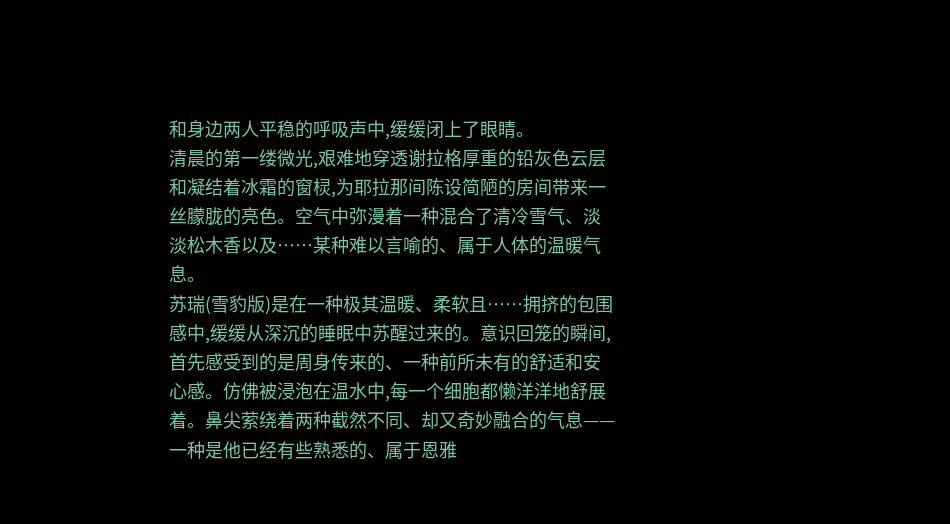和身边两人平稳的呼吸声中,缓缓闭上了眼睛。
清晨的第一缕微光,艰难地穿透谢拉格厚重的铅灰色云层和凝结着冰霜的窗棂,为耶拉那间陈设简陋的房间带来一丝朦胧的亮色。空气中弥漫着一种混合了清冷雪气、淡淡松木香以及……某种难以言喻的、属于人体的温暖气息。
苏瑞(雪豹版)是在一种极其温暖、柔软且……拥挤的包围感中,缓缓从深沉的睡眠中苏醒过来的。意识回笼的瞬间,首先感受到的是周身传来的、一种前所未有的舒适和安心感。仿佛被浸泡在温水中,每一个细胞都懒洋洋地舒展着。鼻尖萦绕着两种截然不同、却又奇妙融合的气息——一种是他已经有些熟悉的、属于恩雅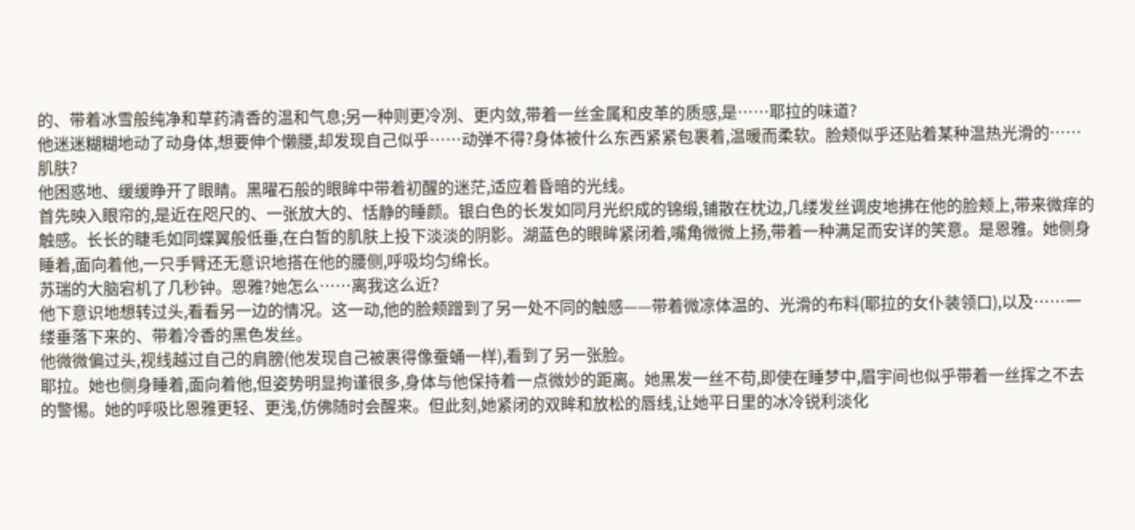的、带着冰雪般纯净和草药清香的温和气息;另一种则更冷冽、更内敛,带着一丝金属和皮革的质感,是……耶拉的味道?
他迷迷糊糊地动了动身体,想要伸个懒腰,却发现自己似乎……动弹不得?身体被什么东西紧紧包裹着,温暖而柔软。脸颊似乎还贴着某种温热光滑的……肌肤?
他困惑地、缓缓睁开了眼睛。黑曜石般的眼眸中带着初醒的迷茫,适应着昏暗的光线。
首先映入眼帘的,是近在咫尺的、一张放大的、恬静的睡颜。银白色的长发如同月光织成的锦缎,铺散在枕边,几缕发丝调皮地拂在他的脸颊上,带来微痒的触感。长长的睫毛如同蝶翼般低垂,在白皙的肌肤上投下淡淡的阴影。湖蓝色的眼眸紧闭着,嘴角微微上扬,带着一种满足而安详的笑意。是恩雅。她侧身睡着,面向着他,一只手臂还无意识地搭在他的腰侧,呼吸均匀绵长。
苏瑞的大脑宕机了几秒钟。恩雅?她怎么……离我这么近?
他下意识地想转过头,看看另一边的情况。这一动,他的脸颊蹭到了另一处不同的触感——带着微凉体温的、光滑的布料(耶拉的女仆装领口),以及……一缕垂落下来的、带着冷香的黑色发丝。
他微微偏过头,视线越过自己的肩膀(他发现自己被裹得像蚕蛹一样),看到了另一张脸。
耶拉。她也侧身睡着,面向着他,但姿势明显拘谨很多,身体与他保持着一点微妙的距离。她黑发一丝不苟,即使在睡梦中,眉宇间也似乎带着一丝挥之不去的警惕。她的呼吸比恩雅更轻、更浅,仿佛随时会醒来。但此刻,她紧闭的双眸和放松的唇线,让她平日里的冰冷锐利淡化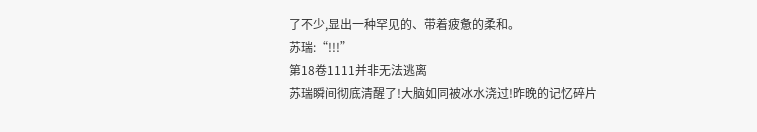了不少,显出一种罕见的、带着疲惫的柔和。
苏瑞:“!!!”
第18卷1111并非无法逃离
苏瑞瞬间彻底清醒了!大脑如同被冰水浇过!昨晚的记忆碎片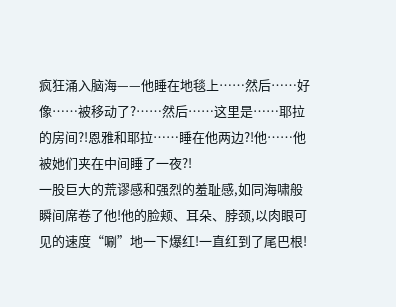疯狂涌入脑海——他睡在地毯上……然后……好像……被移动了?……然后……这里是……耶拉的房间?!恩雅和耶拉……睡在他两边?!他……他被她们夹在中间睡了一夜?!
一股巨大的荒谬感和强烈的羞耻感,如同海啸般瞬间席卷了他!他的脸颊、耳朵、脖颈,以肉眼可见的速度“唰”地一下爆红!一直红到了尾巴根!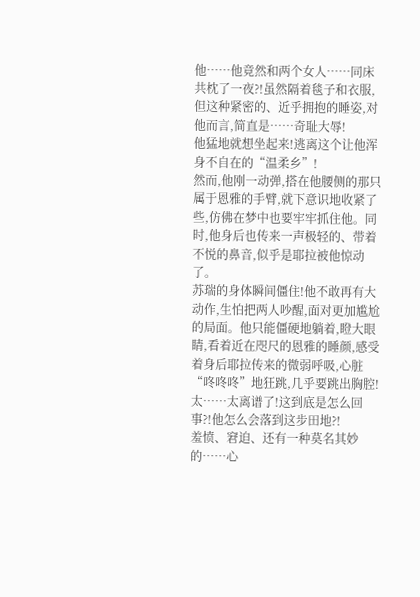他……他竟然和两个女人……同床共枕了一夜?!虽然隔着毯子和衣服,但这种紧密的、近乎拥抱的睡姿,对他而言,简直是……奇耻大辱!
他猛地就想坐起来!逃离这个让他浑身不自在的“温柔乡”!
然而,他刚一动弹,搭在他腰侧的那只属于恩雅的手臂,就下意识地收紧了些,仿佛在梦中也要牢牢抓住他。同时,他身后也传来一声极轻的、带着不悦的鼻音,似乎是耶拉被他惊动了。
苏瑞的身体瞬间僵住!他不敢再有大动作,生怕把两人吵醒,面对更加尴尬的局面。他只能僵硬地躺着,瞪大眼睛,看着近在咫尺的恩雅的睡颜,感受着身后耶拉传来的微弱呼吸,心脏“咚咚咚”地狂跳,几乎要跳出胸腔!
太……太离谱了!这到底是怎么回事?!他怎么会落到这步田地?!
羞愤、窘迫、还有一种莫名其妙的……心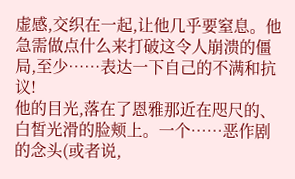虚感,交织在一起,让他几乎要窒息。他急需做点什么来打破这令人崩溃的僵局,至少……表达一下自己的不满和抗议!
他的目光,落在了恩雅那近在咫尺的、白皙光滑的脸颊上。一个……恶作剧的念头(或者说,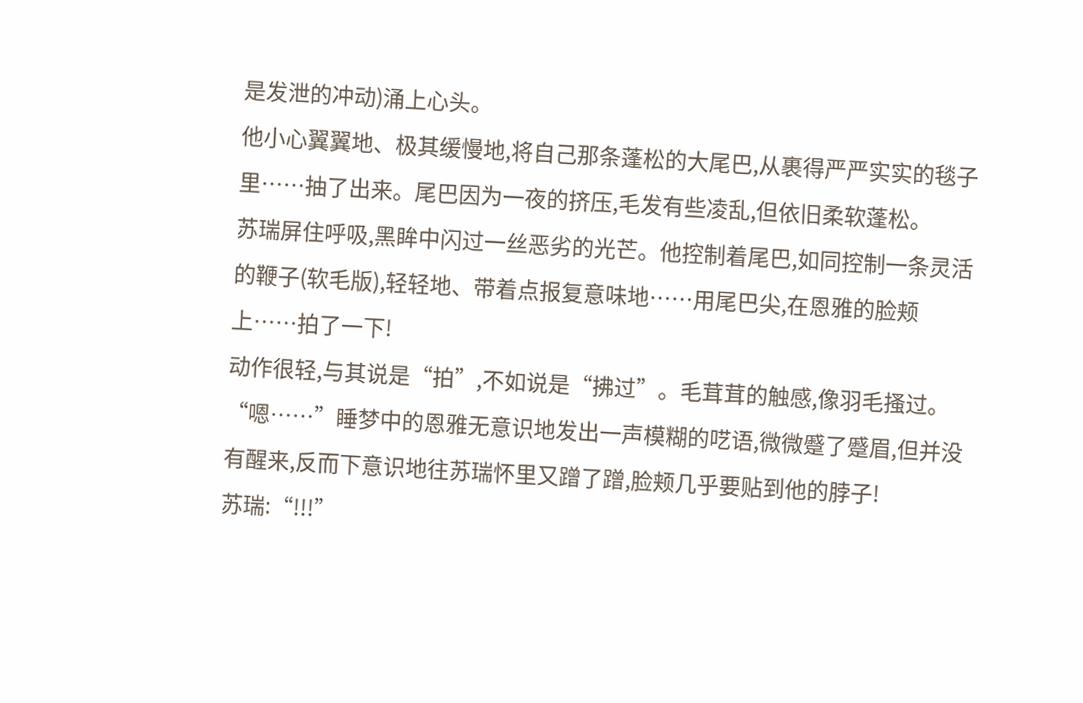是发泄的冲动)涌上心头。
他小心翼翼地、极其缓慢地,将自己那条蓬松的大尾巴,从裹得严严实实的毯子里……抽了出来。尾巴因为一夜的挤压,毛发有些凌乱,但依旧柔软蓬松。
苏瑞屏住呼吸,黑眸中闪过一丝恶劣的光芒。他控制着尾巴,如同控制一条灵活的鞭子(软毛版),轻轻地、带着点报复意味地……用尾巴尖,在恩雅的脸颊上……拍了一下!
动作很轻,与其说是“拍”,不如说是“拂过”。毛茸茸的触感,像羽毛搔过。
“嗯……”睡梦中的恩雅无意识地发出一声模糊的呓语,微微蹙了蹙眉,但并没有醒来,反而下意识地往苏瑞怀里又蹭了蹭,脸颊几乎要贴到他的脖子!
苏瑞:“!!!”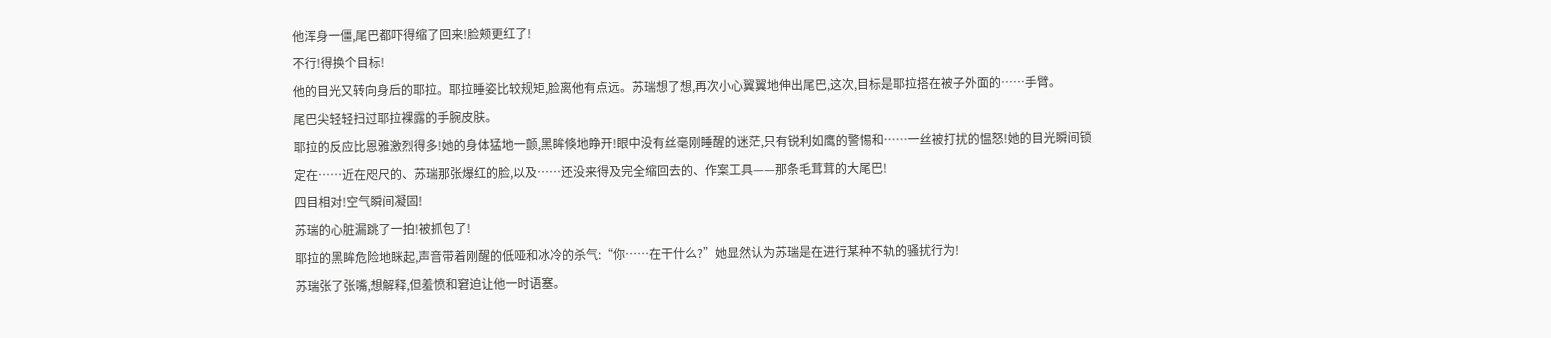他浑身一僵,尾巴都吓得缩了回来!脸颊更红了!
不行!得换个目标!
他的目光又转向身后的耶拉。耶拉睡姿比较规矩,脸离他有点远。苏瑞想了想,再次小心翼翼地伸出尾巴,这次,目标是耶拉搭在被子外面的……手臂。
尾巴尖轻轻扫过耶拉裸露的手腕皮肤。
耶拉的反应比恩雅激烈得多!她的身体猛地一颤,黑眸倏地睁开!眼中没有丝毫刚睡醒的迷茫,只有锐利如鹰的警惕和……一丝被打扰的愠怒!她的目光瞬间锁定在……近在咫尺的、苏瑞那张爆红的脸,以及……还没来得及完全缩回去的、作案工具——那条毛茸茸的大尾巴!
四目相对!空气瞬间凝固!
苏瑞的心脏漏跳了一拍!被抓包了!
耶拉的黑眸危险地眯起,声音带着刚醒的低哑和冰冷的杀气:“你……在干什么?”她显然认为苏瑞是在进行某种不轨的骚扰行为!
苏瑞张了张嘴,想解释,但羞愤和窘迫让他一时语塞。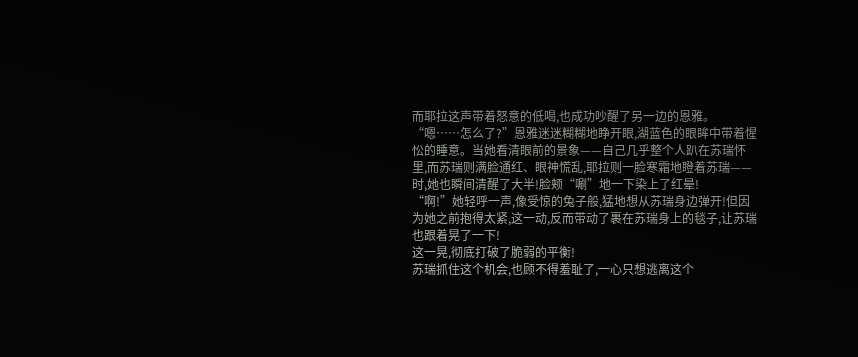而耶拉这声带着怒意的低喝,也成功吵醒了另一边的恩雅。
“嗯……怎么了?”恩雅迷迷糊糊地睁开眼,湖蓝色的眼眸中带着惺忪的睡意。当她看清眼前的景象——自己几乎整个人趴在苏瑞怀里,而苏瑞则满脸通红、眼神慌乱,耶拉则一脸寒霜地瞪着苏瑞——时,她也瞬间清醒了大半!脸颊“唰”地一下染上了红晕!
“啊!”她轻呼一声,像受惊的兔子般,猛地想从苏瑞身边弹开!但因为她之前抱得太紧,这一动,反而带动了裹在苏瑞身上的毯子,让苏瑞也跟着晃了一下!
这一晃,彻底打破了脆弱的平衡!
苏瑞抓住这个机会,也顾不得羞耻了,一心只想逃离这个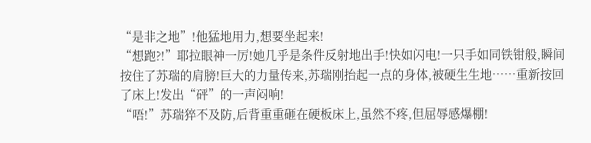“是非之地”!他猛地用力,想要坐起来!
“想跑?!”耶拉眼神一厉!她几乎是条件反射地出手!快如闪电!一只手如同铁钳般,瞬间按住了苏瑞的肩膀!巨大的力量传来,苏瑞刚抬起一点的身体,被硬生生地……重新按回了床上!发出“砰”的一声闷响!
“唔!”苏瑞猝不及防,后背重重砸在硬板床上,虽然不疼,但屈辱感爆棚!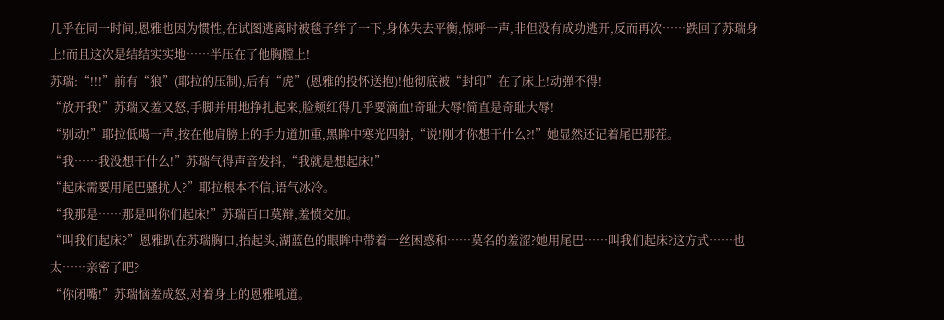几乎在同一时间,恩雅也因为惯性,在试图逃离时被毯子绊了一下,身体失去平衡,惊呼一声,非但没有成功逃开,反而再次……跌回了苏瑞身上!而且这次是结结实实地……半压在了他胸膛上!
苏瑞:“!!!”前有“狼”(耶拉的压制),后有“虎”(恩雅的投怀送抱)!他彻底被“封印”在了床上!动弹不得!
“放开我!”苏瑞又羞又怒,手脚并用地挣扎起来,脸颊红得几乎要滴血!奇耻大辱!简直是奇耻大辱!
“别动!”耶拉低喝一声,按在他肩膀上的手力道加重,黑眸中寒光四射,“说!刚才你想干什么?!”她显然还记着尾巴那茬。
“我……我没想干什么!”苏瑞气得声音发抖,“我就是想起床!”
“起床需要用尾巴骚扰人?”耶拉根本不信,语气冰冷。
“我那是……那是叫你们起床!”苏瑞百口莫辩,羞愤交加。
“叫我们起床?”恩雅趴在苏瑞胸口,抬起头,湖蓝色的眼眸中带着一丝困惑和……莫名的羞涩?她用尾巴……叫我们起床?这方式……也太……亲密了吧?
“你闭嘴!”苏瑞恼羞成怒,对着身上的恩雅吼道。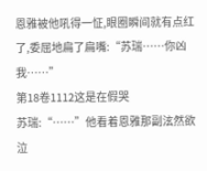恩雅被他吼得一怔,眼圈瞬间就有点红了,委屈地扁了扁嘴:“苏瑞……你凶我……”
第18卷1112这是在假哭
苏瑞:“……”他看着恩雅那副泫然欲泣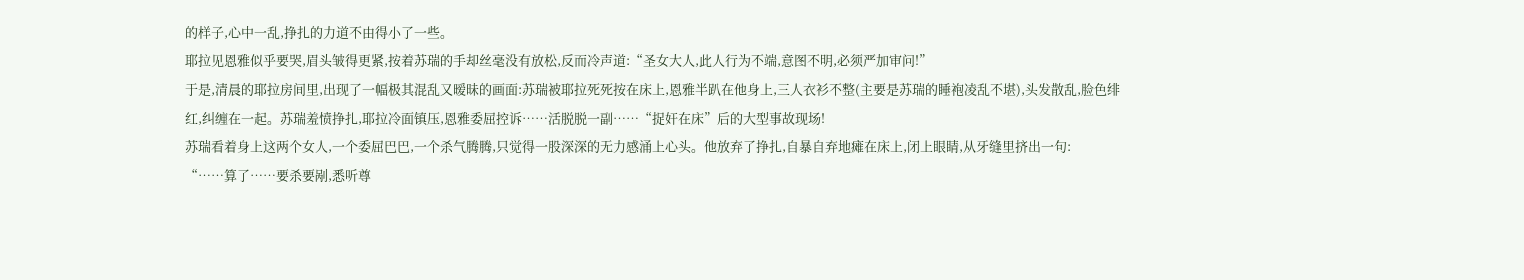的样子,心中一乱,挣扎的力道不由得小了一些。
耶拉见恩雅似乎要哭,眉头皱得更紧,按着苏瑞的手却丝毫没有放松,反而冷声道:“圣女大人,此人行为不端,意图不明,必须严加审问!”
于是,清晨的耶拉房间里,出现了一幅极其混乱又暧昧的画面:苏瑞被耶拉死死按在床上,恩雅半趴在他身上,三人衣衫不整(主要是苏瑞的睡袍凌乱不堪),头发散乱,脸色绯红,纠缠在一起。苏瑞羞愤挣扎,耶拉冷面镇压,恩雅委屈控诉……活脱脱一副……“捉奸在床”后的大型事故现场!
苏瑞看着身上这两个女人,一个委屈巴巴,一个杀气腾腾,只觉得一股深深的无力感涌上心头。他放弃了挣扎,自暴自弃地瘫在床上,闭上眼睛,从牙缝里挤出一句:
“……算了……要杀要剐,悉听尊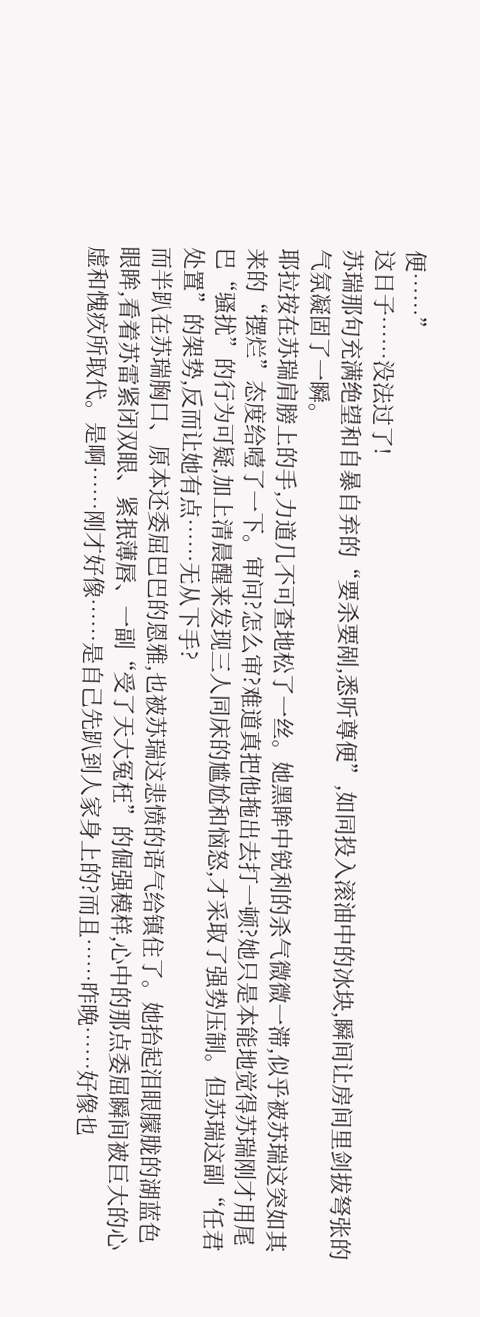便……”
这日子……没法过了!
苏瑞那句充满绝望和自暴自弃的“要杀要剐,悉听尊便”,如同投入滚油中的冰块,瞬间让房间里剑拔弩张的气氛凝固了一瞬。
耶拉按在苏瑞肩膀上的手,力道几不可查地松了一丝。她黑眸中锐利的杀气微微一滞,似乎被苏瑞这突如其来的“摆烂”态度给噎了一下。审问?怎么审?难道真把他拖出去打一顿?她只是本能地觉得苏瑞刚才用尾巴“骚扰”的行为可疑,加上清晨醒来发现三人同床的尴尬和恼怒,才采取了强势压制。但苏瑞这副“任君处置”的架势,反而让她有点……无从下手?
而半趴在苏瑞胸口、原本还委屈巴巴的恩雅,也被苏瑞这悲愤的语气给镇住了。她抬起泪眼朦胧的湖蓝色眼眸,看着苏雷紧闭双眼、紧抿薄唇、一副“受了天大冤枉”的倔强模样,心中的那点委屈瞬间被巨大的心虚和愧疚所取代。是啊……刚才好像……是自己先趴到人家身上的?而且……昨晚……好像也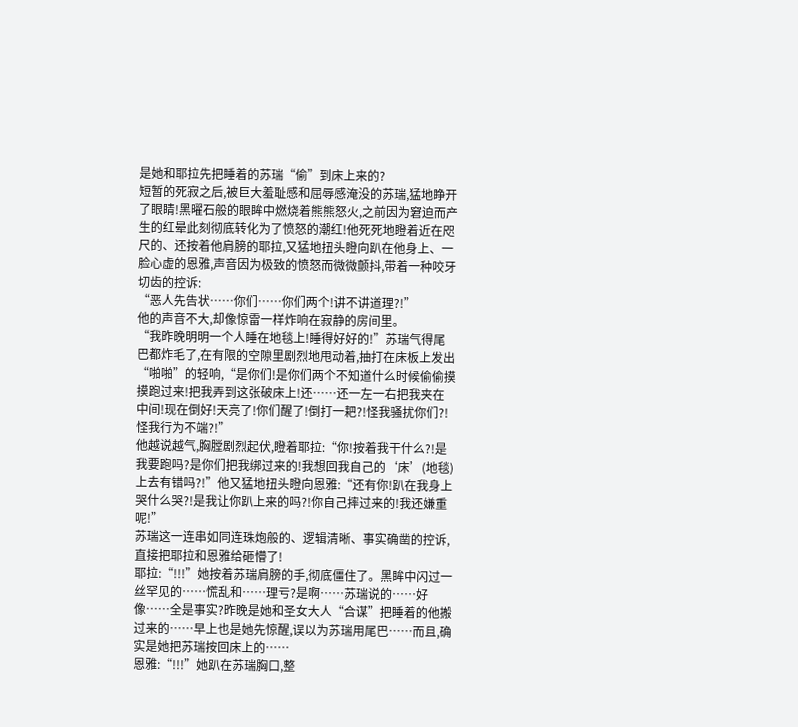是她和耶拉先把睡着的苏瑞“偷”到床上来的?
短暂的死寂之后,被巨大羞耻感和屈辱感淹没的苏瑞,猛地睁开了眼睛!黑曜石般的眼眸中燃烧着熊熊怒火,之前因为窘迫而产生的红晕此刻彻底转化为了愤怒的潮红!他死死地瞪着近在咫尺的、还按着他肩膀的耶拉,又猛地扭头瞪向趴在他身上、一脸心虚的恩雅,声音因为极致的愤怒而微微颤抖,带着一种咬牙切齿的控诉:
“恶人先告状……你们……你们两个!讲不讲道理?!”
他的声音不大,却像惊雷一样炸响在寂静的房间里。
“我昨晚明明一个人睡在地毯上!睡得好好的!”苏瑞气得尾巴都炸毛了,在有限的空隙里剧烈地甩动着,抽打在床板上发出“啪啪”的轻响,“是你们!是你们两个不知道什么时候偷偷摸摸跑过来!把我弄到这张破床上!还……还一左一右把我夹在中间!现在倒好!天亮了!你们醒了!倒打一耙?!怪我骚扰你们?!怪我行为不端?!”
他越说越气,胸膛剧烈起伏,瞪着耶拉:“你!按着我干什么?!是我要跑吗?是你们把我绑过来的!我想回我自己的‘床’(地毯)上去有错吗?!”他又猛地扭头瞪向恩雅:“还有你!趴在我身上哭什么哭?!是我让你趴上来的吗?!你自己摔过来的!我还嫌重呢!”
苏瑞这一连串如同连珠炮般的、逻辑清晰、事实确凿的控诉,直接把耶拉和恩雅给砸懵了!
耶拉:“!!!”她按着苏瑞肩膀的手,彻底僵住了。黑眸中闪过一丝罕见的……慌乱和……理亏?是啊……苏瑞说的……好像……全是事实?昨晚是她和圣女大人“合谋”把睡着的他搬过来的……早上也是她先惊醒,误以为苏瑞用尾巴……而且,确实是她把苏瑞按回床上的……
恩雅:“!!!”她趴在苏瑞胸口,整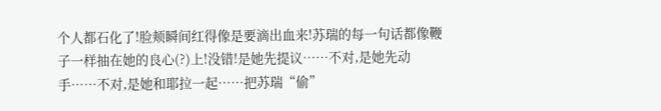个人都石化了!脸颊瞬间红得像是要滴出血来!苏瑞的每一句话都像鞭子一样抽在她的良心(?)上!没错!是她先提议……不对,是她先动手……不对,是她和耶拉一起……把苏瑞“偷”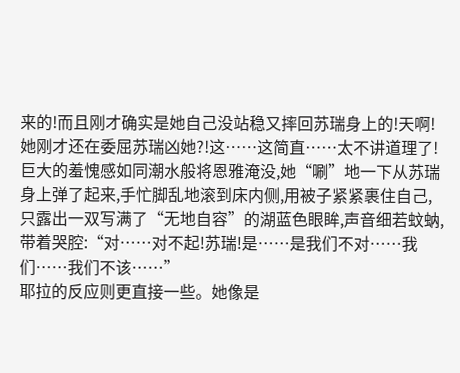来的!而且刚才确实是她自己没站稳又摔回苏瑞身上的!天啊!她刚才还在委屈苏瑞凶她?!这……这简直……太不讲道理了!
巨大的羞愧感如同潮水般将恩雅淹没,她“唰”地一下从苏瑞身上弹了起来,手忙脚乱地滚到床内侧,用被子紧紧裹住自己,只露出一双写满了“无地自容”的湖蓝色眼眸,声音细若蚊蚋,带着哭腔:“对……对不起!苏瑞!是……是我们不对……我们……我们不该……”
耶拉的反应则更直接一些。她像是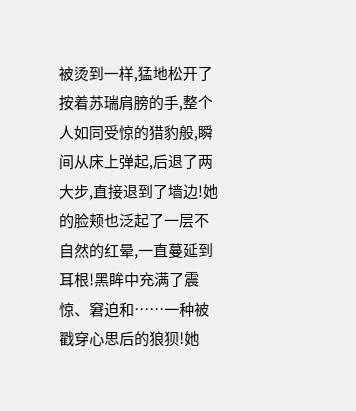被烫到一样,猛地松开了按着苏瑞肩膀的手,整个人如同受惊的猎豹般,瞬间从床上弹起,后退了两大步,直接退到了墙边!她的脸颊也泛起了一层不自然的红晕,一直蔓延到耳根!黑眸中充满了震惊、窘迫和……一种被戳穿心思后的狼狈!她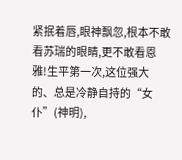紧抿着唇,眼神飘忽,根本不敢看苏瑞的眼睛,更不敢看恩雅!生平第一次,这位强大的、总是冷静自持的“女仆”(神明),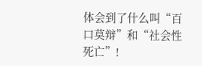体会到了什么叫“百口莫辩”和“社会性死亡”!